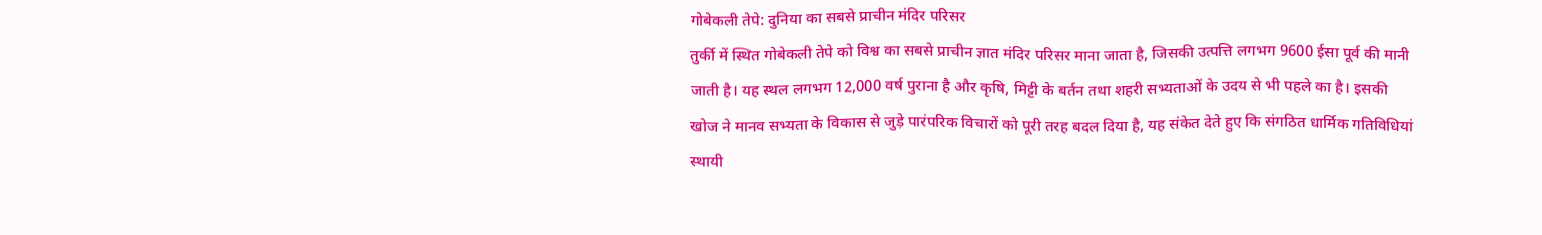गोबेकली तेपे: दुनिया का सबसे प्राचीन मंदिर परिसर
तुर्की में स्थित गोबेकली तेपे को विश्व का सबसे प्राचीन ज्ञात मंदिर परिसर माना जाता है, जिसकी उत्पत्ति लगभग 9600 ईसा पूर्व की मानी जाती है। यह स्थल लगभग 12,000 वर्ष पुराना है और कृषि, मिट्टी के बर्तन तथा शहरी सभ्यताओं के उदय से भी पहले का है। इसकी खोज ने मानव सभ्यता के विकास से जुड़े पारंपरिक विचारों को पूरी तरह बदल दिया है, यह संकेत देते हुए कि संगठित धार्मिक गतिविधियां स्थायी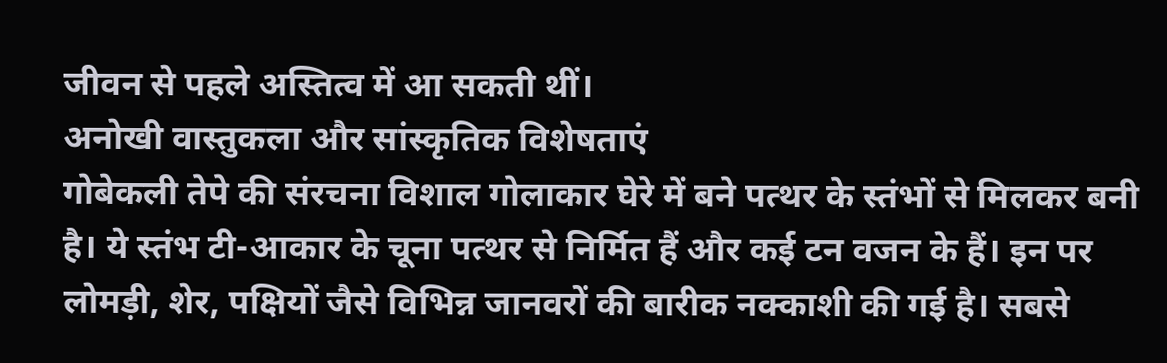जीवन से पहले अस्तित्व में आ सकती थीं।
अनोखी वास्तुकला और सांस्कृतिक विशेषताएं
गोबेकली तेपे की संरचना विशाल गोलाकार घेरे में बने पत्थर के स्तंभों से मिलकर बनी है। ये स्तंभ टी-आकार के चूना पत्थर से निर्मित हैं और कई टन वजन के हैं। इन पर लोमड़ी, शेर, पक्षियों जैसे विभिन्न जानवरों की बारीक नक्काशी की गई है। सबसे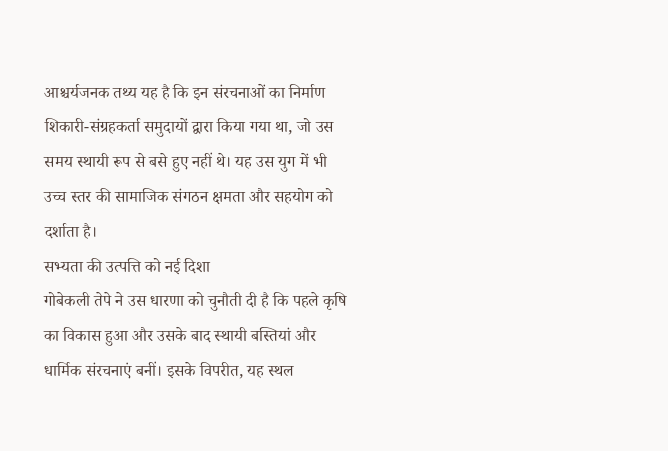आश्चर्यजनक तथ्य यह है कि इन संरचनाओं का निर्माण शिकारी-संग्रहकर्ता समुदायों द्वारा किया गया था, जो उस समय स्थायी रूप से बसे हुए नहीं थे। यह उस युग में भी उच्च स्तर की सामाजिक संगठन क्षमता और सहयोग को दर्शाता है।
सभ्यता की उत्पत्ति को नई दिशा
गोबेकली तेपे ने उस धारणा को चुनौती दी है कि पहले कृषि का विकास हुआ और उसके बाद स्थायी बस्तियां और धार्मिक संरचनाएं बनीं। इसके विपरीत, यह स्थल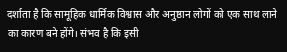दर्शाता है कि सामूहिक धार्मिक विश्वास और अनुष्ठान लोगों को एक साथ लाने का कारण बने होंगे। संभव है कि इसी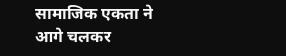सामाजिक एकता ने आगे चलकर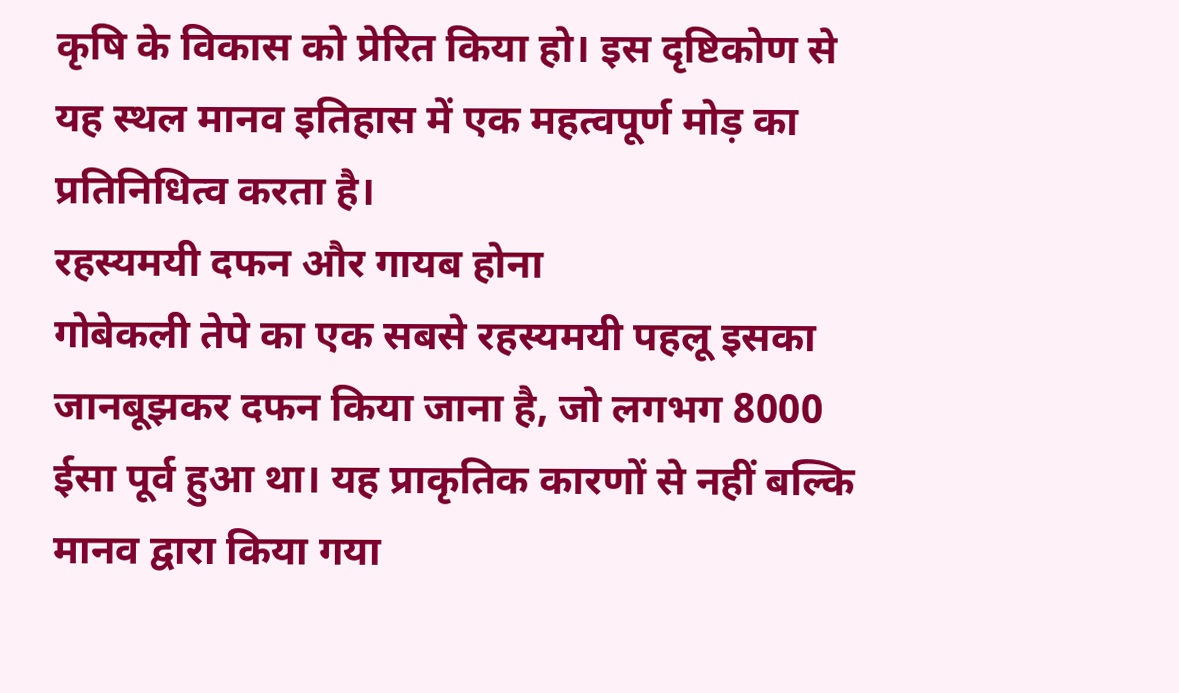कृषि के विकास को प्रेरित किया हो। इस दृष्टिकोण से यह स्थल मानव इतिहास में एक महत्वपूर्ण मोड़ का प्रतिनिधित्व करता है।
रहस्यमयी दफन और गायब होना
गोबेकली तेपे का एक सबसे रहस्यमयी पहलू इसका जानबूझकर दफन किया जाना है, जो लगभग 8000 ईसा पूर्व हुआ था। यह प्राकृतिक कारणों से नहीं बल्कि मानव द्वारा किया गया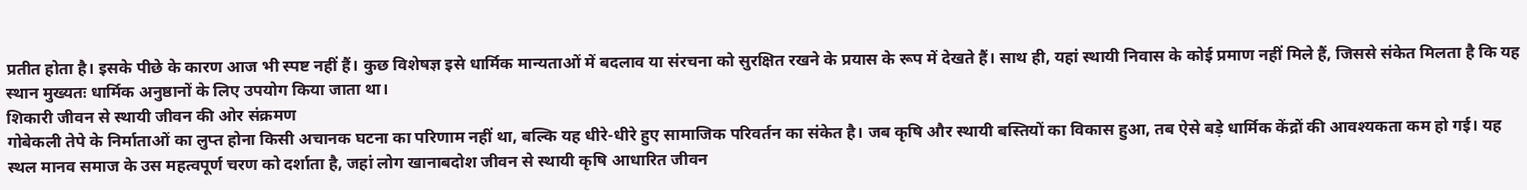प्रतीत होता है। इसके पीछे के कारण आज भी स्पष्ट नहीं हैं। कुछ विशेषज्ञ इसे धार्मिक मान्यताओं में बदलाव या संरचना को सुरक्षित रखने के प्रयास के रूप में देखते हैं। साथ ही, यहां स्थायी निवास के कोई प्रमाण नहीं मिले हैं, जिससे संकेत मिलता है कि यह स्थान मुख्यतः धार्मिक अनुष्ठानों के लिए उपयोग किया जाता था।
शिकारी जीवन से स्थायी जीवन की ओर संक्रमण
गोबेकली तेपे के निर्माताओं का लुप्त होना किसी अचानक घटना का परिणाम नहीं था, बल्कि यह धीरे-धीरे हुए सामाजिक परिवर्तन का संकेत है। जब कृषि और स्थायी बस्तियों का विकास हुआ, तब ऐसे बड़े धार्मिक केंद्रों की आवश्यकता कम हो गई। यह स्थल मानव समाज के उस महत्वपूर्ण चरण को दर्शाता है, जहां लोग खानाबदोश जीवन से स्थायी कृषि आधारित जीवन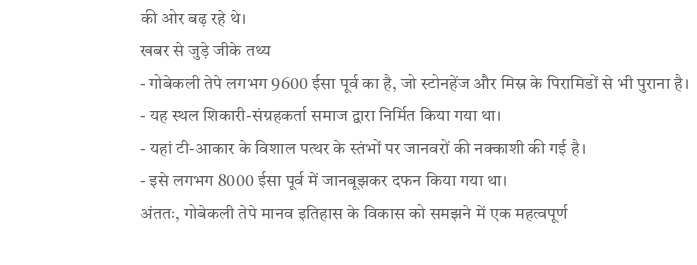की ओर बढ़ रहे थे।
खबर से जुड़े जीके तथ्य
- गोबेकली तेपे लगभग 9600 ईसा पूर्व का है, जो स्टोनहेंज और मिस्र के पिरामिडों से भी पुराना है।
- यह स्थल शिकारी-संग्रहकर्ता समाज द्वारा निर्मित किया गया था।
- यहां टी-आकार के विशाल पत्थर के स्तंभों पर जानवरों की नक्काशी की गई है।
- इसे लगभग 8000 ईसा पूर्व में जानबूझकर दफन किया गया था।
अंततः, गोबेकली तेपे मानव इतिहास के विकास को समझने में एक महत्वपूर्ण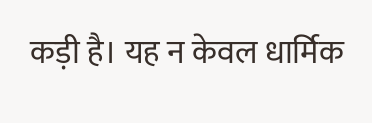कड़ी है। यह न केवल धार्मिक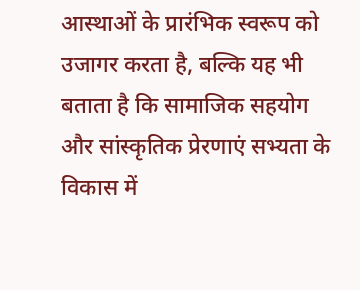आस्थाओं के प्रारंभिक स्वरूप को उजागर करता है, बल्कि यह भी बताता है कि सामाजिक सहयोग और सांस्कृतिक प्रेरणाएं सभ्यता के विकास में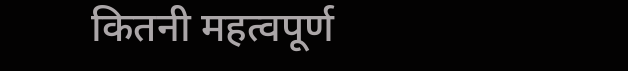कितनी महत्वपूर्ण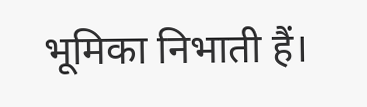भूमिका निभाती हैं।